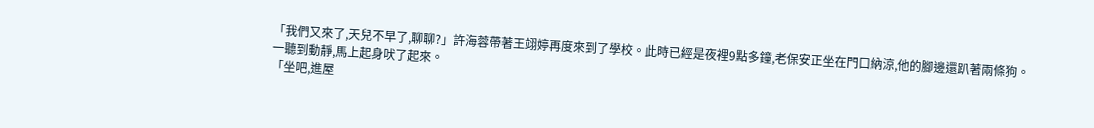「我們又來了,天兒不早了,聊聊?」許海蓉帶著王翊婷再度來到了學校。此時已經是夜裡9點多鐘,老保安正坐在門口納涼,他的腳邊還趴著兩條狗。一聽到動靜,馬上起身吠了起來。
「坐吧,進屋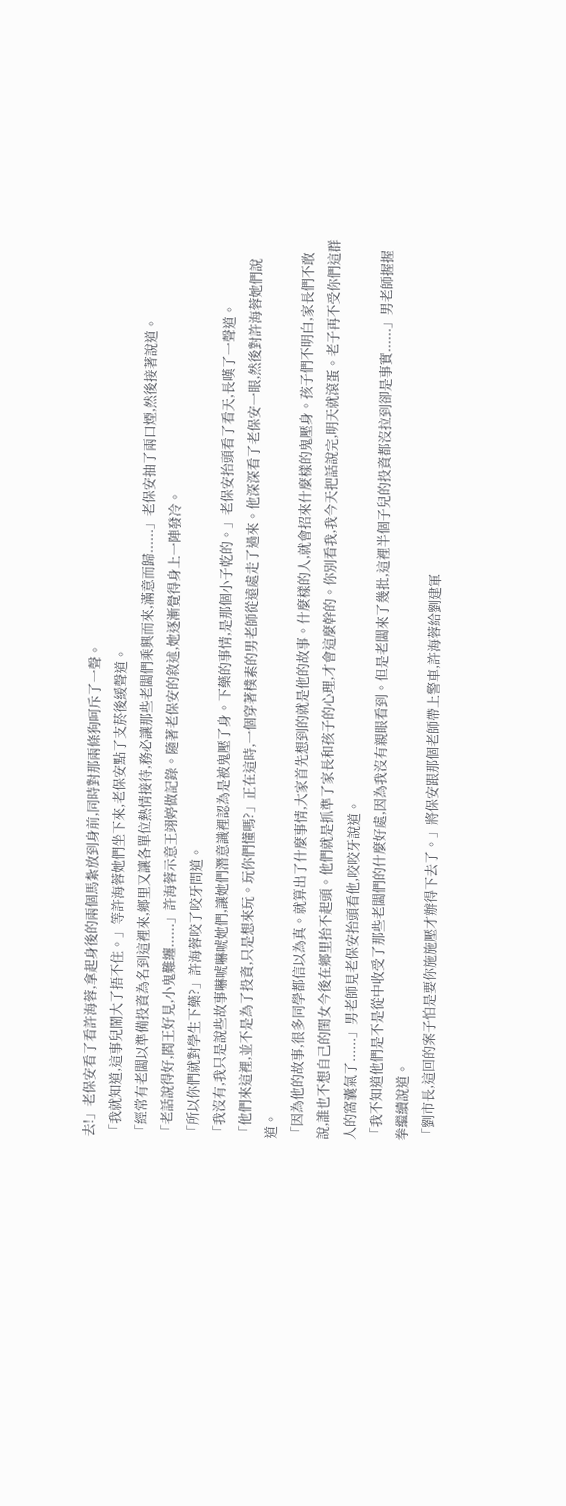去!」老保安看了看許海蓉,拿起身後的兩個馬紮放到身前,同時對那兩條狗呵斥了一聲。
「我就知道,這事兒鬧大了捂不住。」等許海蓉她們坐下來,老保安點了支菸後緩聲道。
「經常有老闆以準備投資為名到這裡來,鄉里又讓各單位熱情接待,務必讓那些老闆們乘興而來,滿意而歸......」老保安抽了兩口煙,然後接著說道。
「老話說得好,閻王好見,小鬼難纏......」許海蓉示意王翊婷做記錄。隨著老保安的敘述,她逐漸覺得身上一陣發冷。
「所以你們就對學生下藥?」許海蓉咬了咬牙問道。
「我沒有,我只是說些故事嚇唬嚇唬她們,讓她們潛意識裡認為是被鬼壓了身。下藥的事情,是那個小子乾的。」老保安抬頭看了看天,長嘆了一聲道。
「他們來這裡,並不是為了投資,只是想來玩。玩你們懂嗎?」正在這時,一個穿著樸素的男老師從遠處走了過來。他深深看了老保安一眼,然後對許海蓉她們說道。
「因為他的故事,很多同學都信以為真。就算出了什麼事情,大家首先想到的就是他的故事。什麼樣的人,就會招來什麼樣的鬼壓身。孩子們不明白,家長們不敢說,誰也不想自己的閨女今後在鄉里抬不起頭。他們就是抓準了家長和孩子的心理,才會這麼幹的。你別看我,我今天把話說完,明天就滾蛋。老子再不受你們這群人的窩囊氣了......」男老師見老保安抬頭看他,咬咬牙說道。
「我不知道他們是不是從中收受了那些老闆們的什麼好處,因為我沒有親眼看到。但是老闆來了幾批,這裡半個子兒的投資都沒拉到卻是事實......」男老師握握拳繼續說道。
「劉市長,這回的案子怕是要你施施壓才辦得下去了。」將保安跟那個老師帶上警車,許海蓉給劉建軍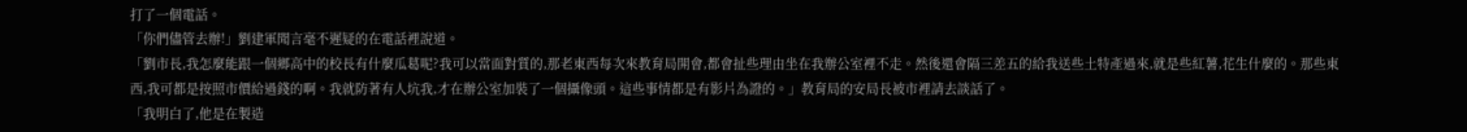打了一個電話。
「你們儘管去辦!」劉建軍聞言毫不遲疑的在電話裡說道。
「劉市長,我怎麼能跟一個鄉高中的校長有什麼瓜葛呢?我可以當面對質的,那老東西每次來教育局開會,都會扯些理由坐在我辦公室裡不走。然後還會隔三差五的給我送些土特產過來,就是些紅薯,花生什麼的。那些東西,我可都是按照市價給過錢的啊。我就防著有人坑我,才在辦公室加裝了一個攝像頭。這些事情都是有影片為證的。」教育局的安局長被市裡請去談話了。
「我明白了,他是在製造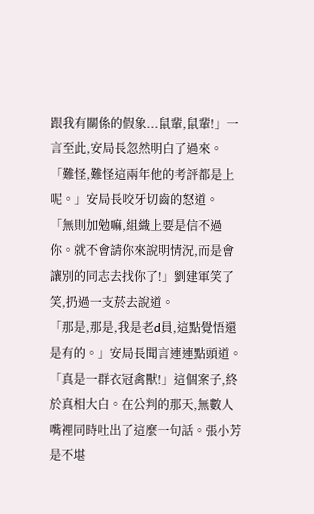跟我有關係的假象...鼠輩,鼠輩!」一言至此,安局長忽然明白了過來。
「難怪,難怪這兩年他的考評都是上呢。」安局長咬牙切齒的怒道。
「無則加勉嘛,組織上要是信不過你。就不會請你來說明情況,而是會讓別的同志去找你了!」劉建軍笑了笑,扔過一支菸去說道。
「那是,那是,我是老d員,這點覺悟還是有的。」安局長聞言連連點頭道。
「真是一群衣冠禽獸!」這個案子,終於真相大白。在公判的那天,無數人嘴裡同時吐出了這麼一句話。張小芳是不堪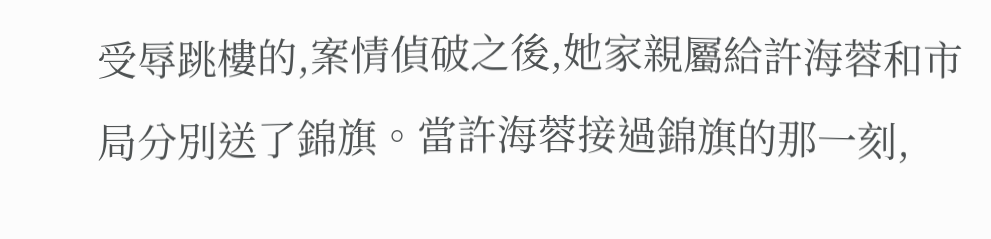受辱跳樓的,案情偵破之後,她家親屬給許海蓉和市局分別送了錦旗。當許海蓉接過錦旗的那一刻,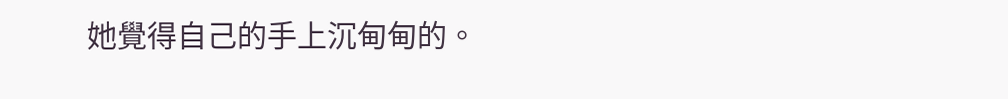她覺得自己的手上沉甸甸的。